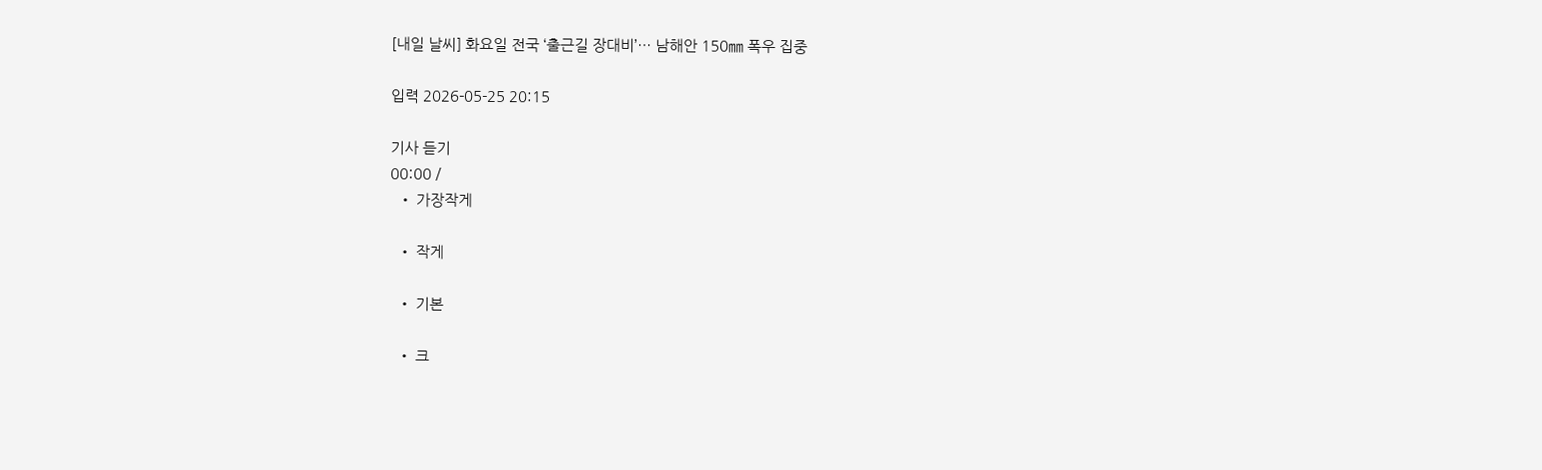[내일 날씨] 화요일 전국 ‘출근길 장대비’… 남해안 150㎜ 폭우 집중

입력 2026-05-25 20:15

기사 듣기
00:00 /
  • 가장작게

  • 작게

  • 기본

  • 크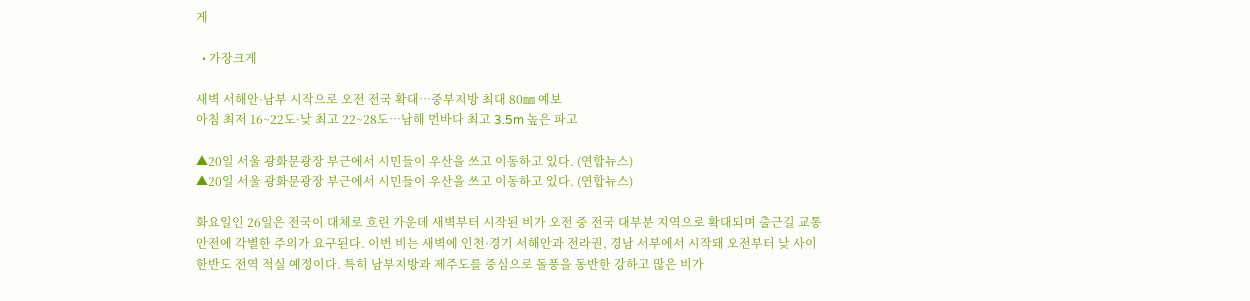게

  • 가장크게

새벽 서해안·남부 시작으로 오전 전국 확대…중부지방 최대 80㎜ 예보
아침 최저 16~22도·낮 최고 22~28도…남해 먼바다 최고 3.5m 높은 파고

▲20일 서울 광화문광장 부근에서 시민들이 우산을 쓰고 이동하고 있다. (연합뉴스)
▲20일 서울 광화문광장 부근에서 시민들이 우산을 쓰고 이동하고 있다. (연합뉴스)

화요일인 26일은 전국이 대체로 흐린 가운데 새벽부터 시작된 비가 오전 중 전국 대부분 지역으로 확대되며 출근길 교통안전에 각별한 주의가 요구된다. 이번 비는 새벽에 인천·경기 서해안과 전라권, 경남 서부에서 시작돼 오전부터 낮 사이 한반도 전역 적실 예정이다. 특히 남부지방과 제주도를 중심으로 돌풍을 동반한 강하고 많은 비가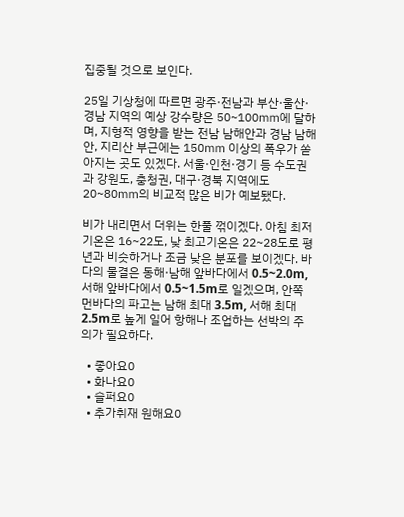집중될 것으로 보인다.

25일 기상청에 따르면 광주·전남과 부산·울산·경남 지역의 예상 강수량은 50~100㎜에 달하며, 지형적 영향을 받는 전남 남해안과 경남 남해안, 지리산 부근에는 150㎜ 이상의 폭우가 쏟아지는 곳도 있겠다. 서울·인천·경기 등 수도권과 강원도, 충청권, 대구·경북 지역에도 20~80㎜의 비교적 많은 비가 예보됐다.

비가 내리면서 더위는 한풀 꺾이겠다. 아침 최저기온은 16~22도, 낮 최고기온은 22~28도로 평년과 비슷하거나 조금 낮은 분포를 보이겠다. 바다의 물결은 동해·남해 앞바다에서 0.5~2.0m, 서해 앞바다에서 0.5~1.5m로 일겠으며, 안쪽 먼바다의 파고는 남해 최대 3.5m, 서해 최대 2.5m로 높게 일어 항해나 조업하는 선박의 주의가 필요하다.

  • 좋아요0
  • 화나요0
  • 슬퍼요0
  • 추가취재 원해요0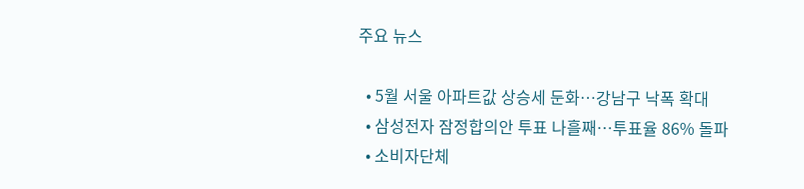주요 뉴스

  • 5월 서울 아파트값 상승세 둔화⋯강남구 낙폭 확대
  • 삼성전자 잠정합의안 투표 나흘째…투표율 86% 돌파
  • 소비자단체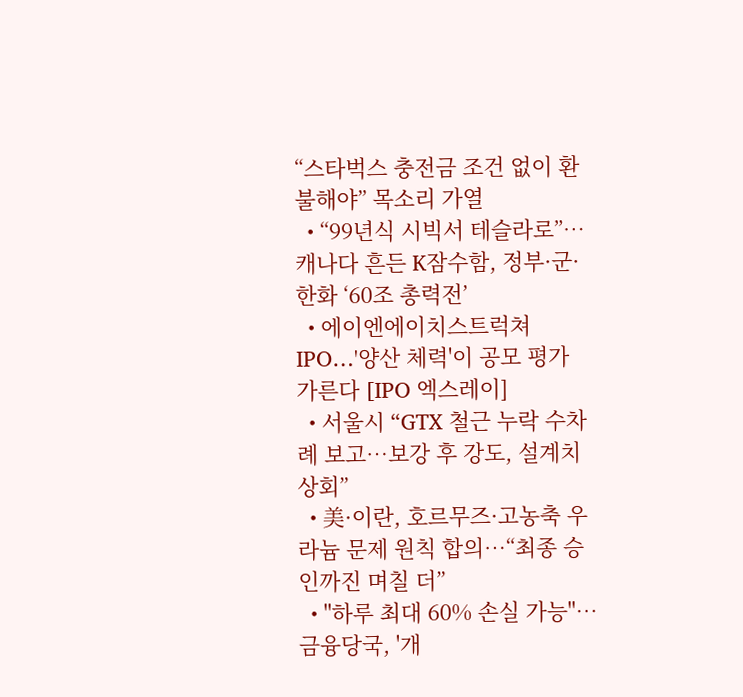“스타벅스 충전금 조건 없이 환불해야” 목소리 가열
  • “99년식 시빅서 테슬라로”…캐나다 흔든 K잠수함, 정부·군·한화 ‘60조 총력전’
  • 에이엔에이치스트럭쳐 IPO…'양산 체력'이 공모 평가 가른다 [IPO 엑스레이]
  • 서울시 “GTX 철근 누락 수차례 보고⋯보강 후 강도, 설계치 상회”
  • 美·이란, 호르무즈·고농축 우라늄 문제 원칙 합의…“최종 승인까진 며칠 더”
  • "하루 최대 60% 손실 가능"… 금융당국, '개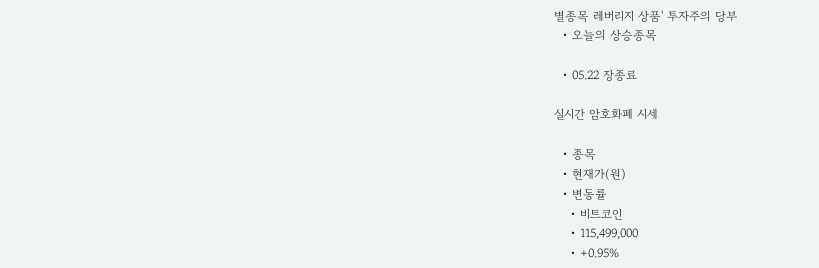별종목 레버리지 상품' 투자주의 당부
  • 오늘의 상승종목

  • 05.22 장종료

실시간 암호화폐 시세

  • 종목
  • 현재가(원)
  • 변동률
    • 비트코인
    • 115,499,000
    • +0.95%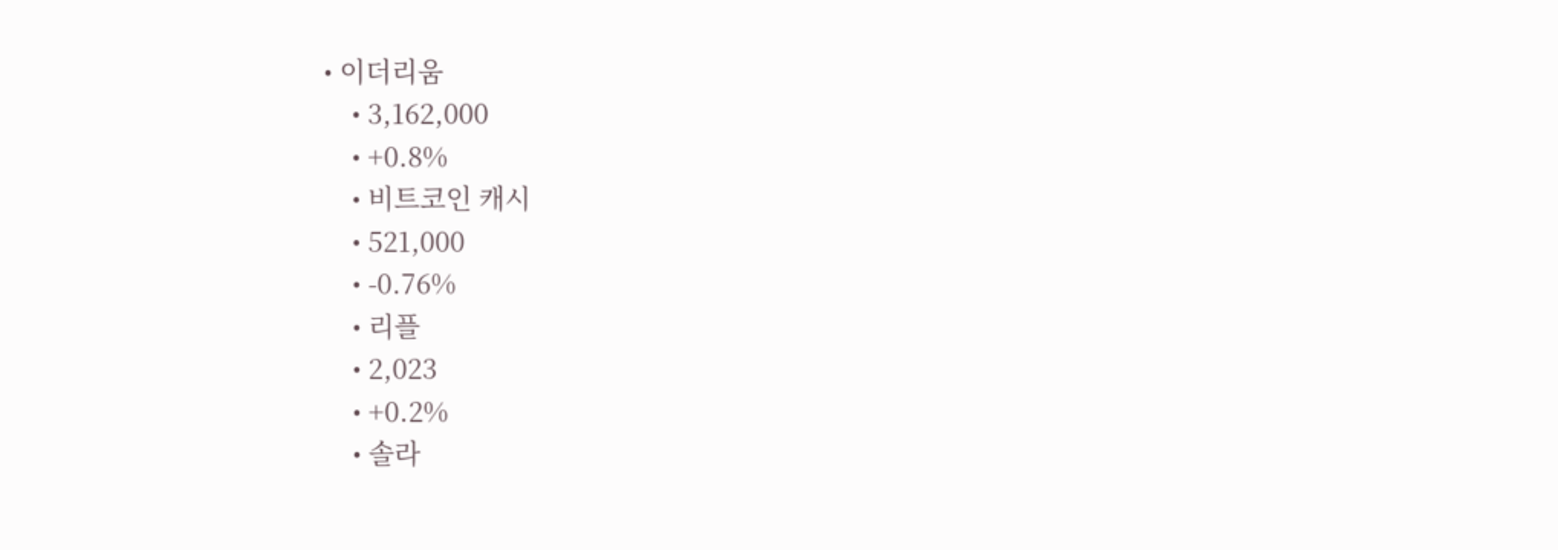• 이더리움
    • 3,162,000
    • +0.8%
    • 비트코인 캐시
    • 521,000
    • -0.76%
    • 리플
    • 2,023
    • +0.2%
    • 솔라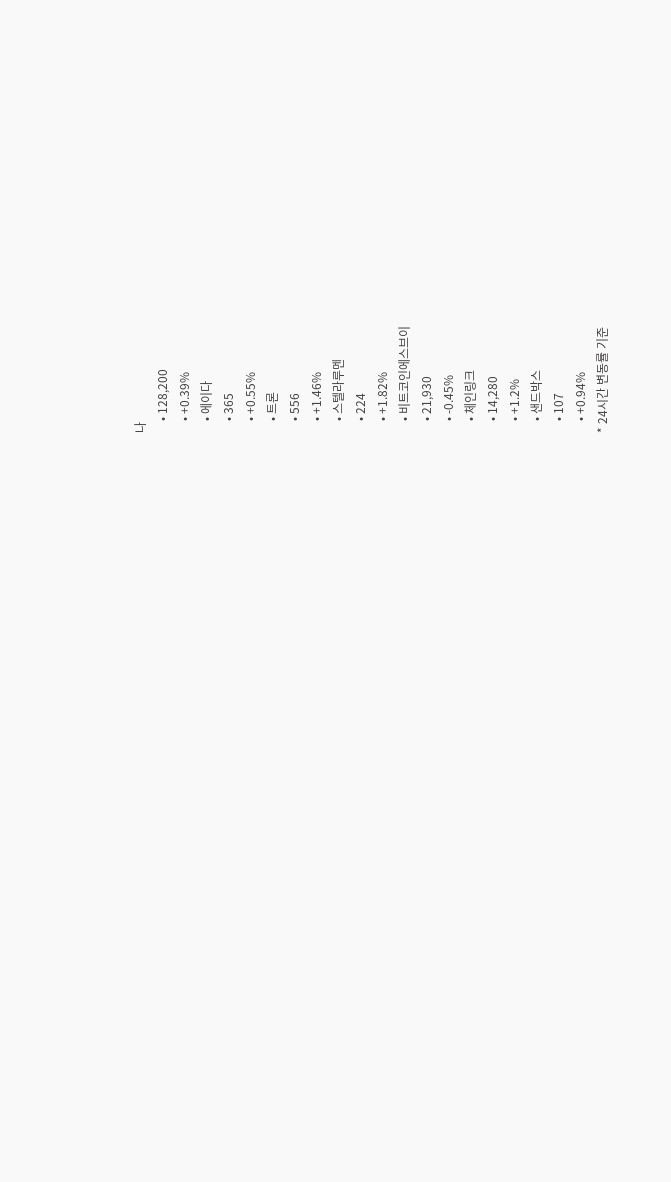나
    • 128,200
    • +0.39%
    • 에이다
    • 365
    • +0.55%
    • 트론
    • 556
    • +1.46%
    • 스텔라루멘
    • 224
    • +1.82%
    • 비트코인에스브이
    • 21,930
    • -0.45%
    • 체인링크
    • 14,280
    • +1.2%
    • 샌드박스
    • 107
    • +0.94%
* 24시간 변동률 기준